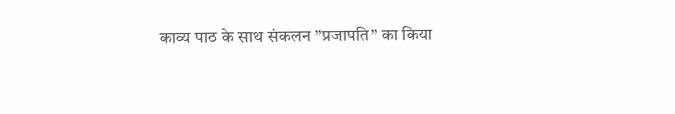काव्य पाठ के साथ संकलन ”प्रजापति” का किया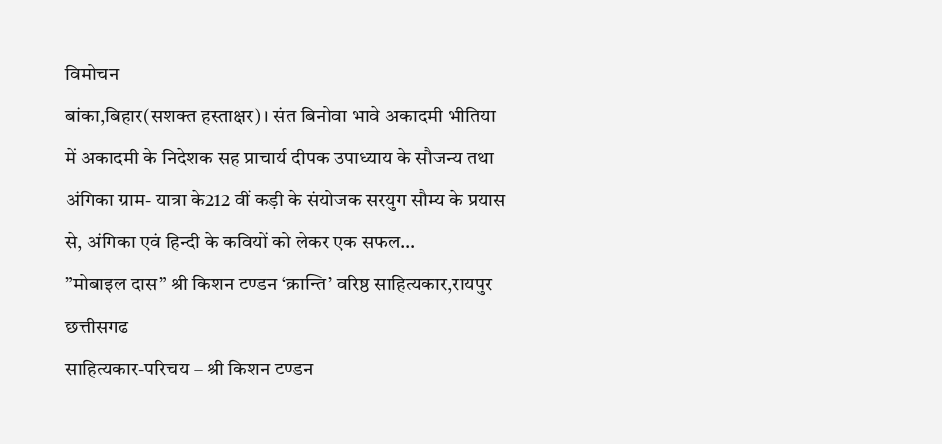विमोचन
बांका,बिहार(सशक्त हस्ताक्षर)। संत बिनोवा भावे अकादमी भीतिया में अकादमी के निदेशक सह प्राचार्य दीपक उपाध्याय के सौजन्य तथा अंगिका ग्राम- यात्रा के212 वीं कड़ी के संयोजक सरयुग सौम्य के प्रयास से, अंगिका एवं हिन्दी के कवियों को लेकर एक सफल…
”मोबाइल दास” श्री किशन टण्डन ‘क्रान्ति’ वरिष्ठ साहित्यकार,रायपुर छत्तीसगढ
साहित्यकार-परिचय – श्री किशन टण्डन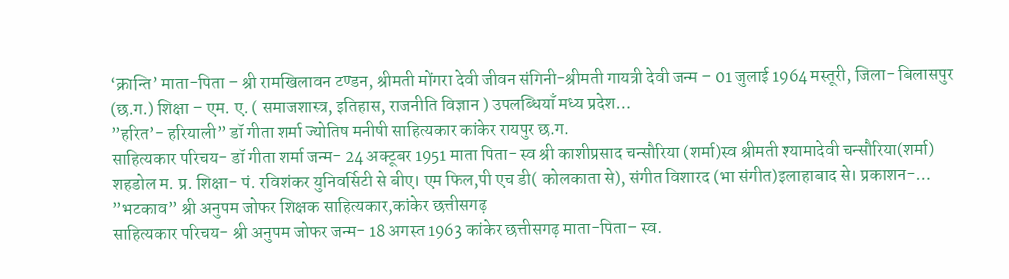‘क्रान्ति’ माता-पिता – श्री रामखिलावन टण्डन, श्रीमती मोंगरा देवी जीवन संगिनी-श्रीमती गायत्री देवी जन्म – 01 जुलाई 1964 मस्तूरी, जिला- बिलासपुर (छ.ग.) शिक्षा – एम. ए. ( समाजशास्त्र, इतिहास, राजनीति विज्ञान ) उपलब्धियाँ मध्य प्रदेश…
”हरित’- हरियाली” डॉ गीता शर्मा ज्योतिष मनीषी साहित्यकार कांकेर रायपुर छ.ग.
साहित्यकार परिचय- डॉ गीता शर्मा जन्म- 24 अक्टूबर 1951 माता पिता- स्व श्री काशीप्रसाद चन्सौरिया (शर्मा)स्व श्रीमती श्यामादेवी चन्सौरिया(शर्मा) शहडोल म. प्र. शिक्षा- पं. रविशंकर युनिवर्सिटी से बीए। एम फिल,पी एच डी( कोलकाता से), संगीत विशारद (भा संगीत)इलाहाबाद से। प्रकाशन-…
”भटकाव” श्री अनुपम जोफर शिक्षक साहित्यकार,कांकेर छत्तीसगढ़
साहित्यकार परिचय- श्री अनुपम जोफर जन्म- 18 अगस्त 1963 कांकेर छत्तीसगढ़ माता-पिता– स्व.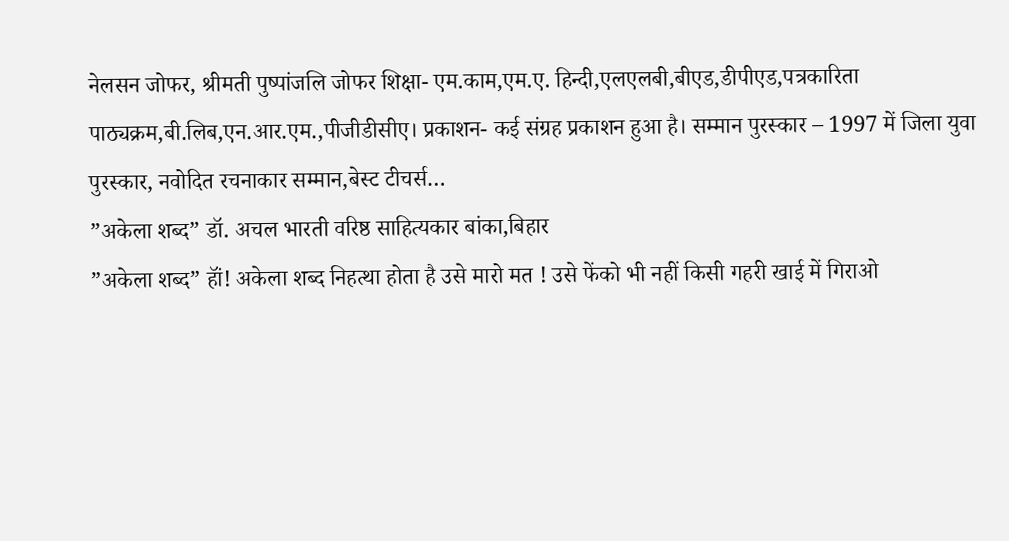नेलसन जोफर, श्रीमती पुष्पांजलि जोफर शिक्षा- एम.काम,एम.ए. हिन्दी,एलएलबी,बीएड,डीपीएड,पत्रकारिता पाठ्यक्रम,बी.लिब,एन.आर.एम.,पीजीडीसीए। प्रकाशन- कई संग्रह प्रकाशन हुआ है। सम्मान पुरस्कार – 1997 में जिला युवा पुरस्कार, नवोदित रचनाकार सम्मान,बेस्ट टीचर्स…
”अकेला शब्द” डॉ. अचल भारती वरिष्ठ साहित्यकार बांका,बिहार
”अकेला शब्द” हॉं! अकेला शब्द निहत्था होता है उसे मारो मत ! उसे फेंको भी नहीं किसी गहरी खाई में गिराओ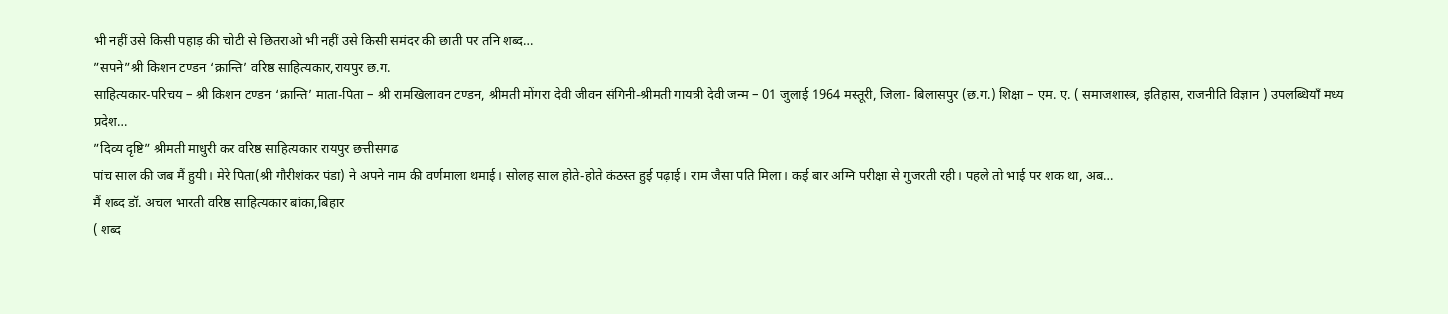भी नहीं उसे किसी पहाड़ की चोटी से छितराओ भी नहीं उसे किसी समंदर की छाती पर तनि शब्द…
”सपने”श्री किशन टण्डन ‘क्रान्ति’ वरिष्ठ साहित्यकार,रायपुर छ.ग.
साहित्यकार-परिचय – श्री किशन टण्डन ‘क्रान्ति’ माता-पिता – श्री रामखिलावन टण्डन, श्रीमती मोंगरा देवी जीवन संगिनी-श्रीमती गायत्री देवी जन्म – 01 जुलाई 1964 मस्तूरी, जिला- बिलासपुर (छ.ग.) शिक्षा – एम. ए. ( समाजशास्त्र, इतिहास, राजनीति विज्ञान ) उपलब्धियाँ मध्य प्रदेश…
”दिव्य दृष्टि” श्रीमती माधुरी कर वरिष्ठ साहित्यकार रायपुर छत्तीसगढ
पांच साल की जब मैं हुयी। मेरे पिता(श्री गौरीशंकर पंडा) ने अपने नाम की वर्णमाला थमाई। सोलह साल होते-होते कंठस्त हुई पढ़ाई। राम जैसा पति मिला। कई बार अग्नि परीक्षा से गुजरती रही। पहले तो भाई पर शक था, अब…
मैं शब्द डॉ. अचल भारती वरिष्ठ साहित्यकार बांका,बिहार
( शब्द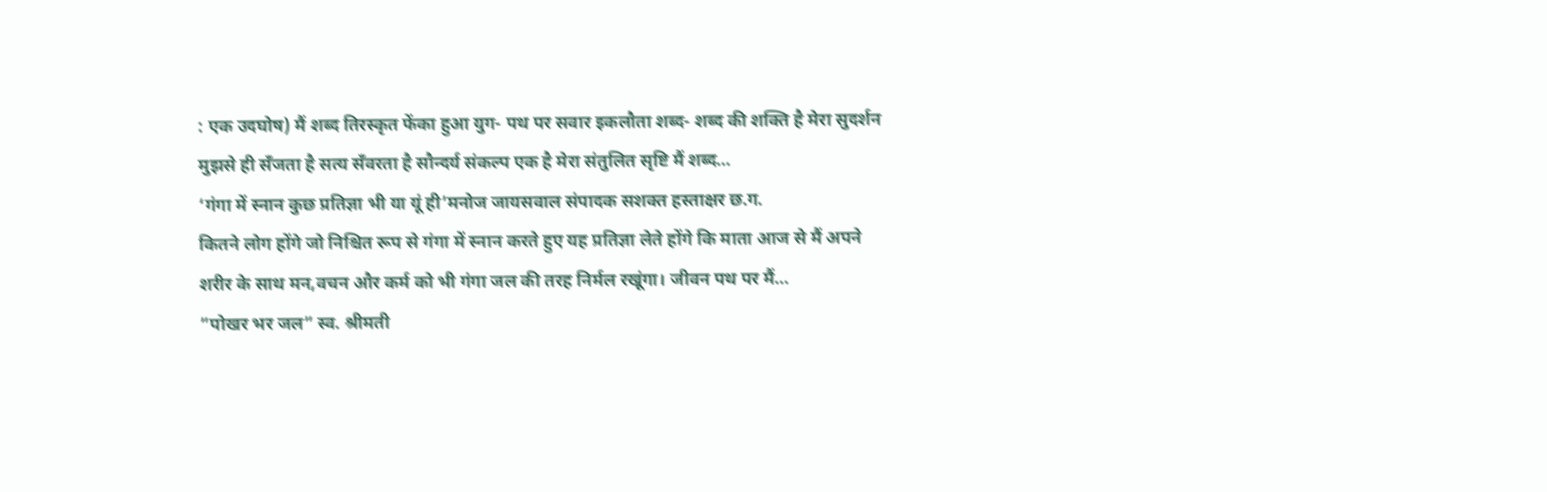: एक उदघोष) मैं शब्द तिरस्कृत फेंका हुआ युग- पथ पर सवार इकलौता शब्द- शब्द की शक्ति है मेरा सुदर्शन मुझसे ही सॅंजता है सत्य सॅंवरता है सौन्दर्य संकल्प एक है मेरा संतुलित सृष्टि मैं शब्द…
‘गंगा में स्नान कुछ प्रतिज्ञा भी या यूं ही’मनोज जायसवाल संपादक सशक्त हस्ताक्षर छ.ग.
कितने लोग होंगे जो निश्चित रूप से गंगा में स्नान करते हुए यह प्रतिज्ञा लेते होंगे कि माता आज से मैं अपने शरीर के साथ मन,वचन और कर्म को भी गंगा जल की तरह निर्मल रखूंगा। जीवन पथ पर मैं…
”पोखर भर जल” स्व. श्रीमती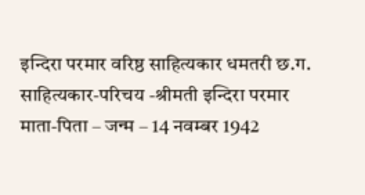इन्दिरा परमार वरिष्ठ साहित्यकार धमतरी छ.ग.
साहित्यकार-परिचय -श्रीमती इन्दिरा परमार माता-पिता – जन्म – 14 नवम्बर 1942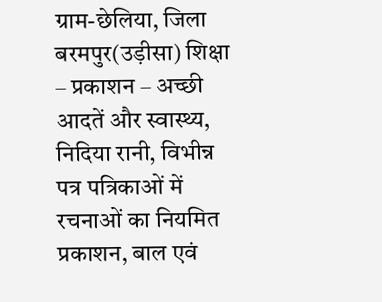ग्राम-छेलिया, जिला बरमपुर(उड़ीसा) शिक्षा – प्रकाशन – अच्छी आदतें और स्वास्थ्य, निदिया रानी, विभीन्न पत्र पत्रिकाओं में रचनाओं का नियमित प्रकाशन, बाल एवं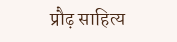प्रौढ़ साहित्य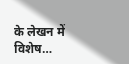के लेखन में विशेष…